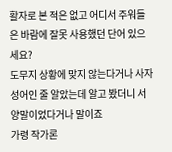활자로 본 적은 없고 어디서 주워들은 바람에 잘못 사용했던 단어 있으세요?
도무지 상황에 맞지 않는다거나 사자성어인 줄 알았는데 알고 봤더니 서양말이었다거나 말이죠
가령 작가론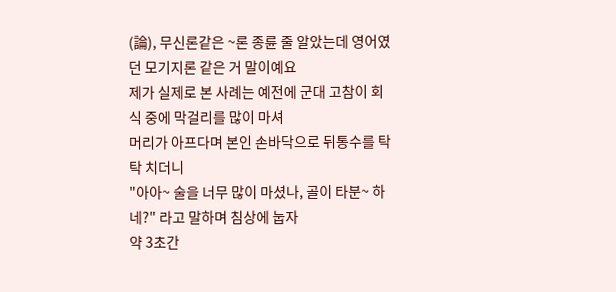(論), 무신론같은 ~론 종륜 줄 알았는데 영어였던 모기지론 같은 거 말이예요
제가 실제로 본 사례는 예전에 군대 고참이 회식 중에 막걸리를 많이 마셔
머리가 아프다며 본인 손바닥으로 뒤통수를 탁탁 치더니
"아아~ 술을 너무 많이 마셨나, 골이 타분~ 하네?" 라고 말하며 침상에 눕자
약 3초간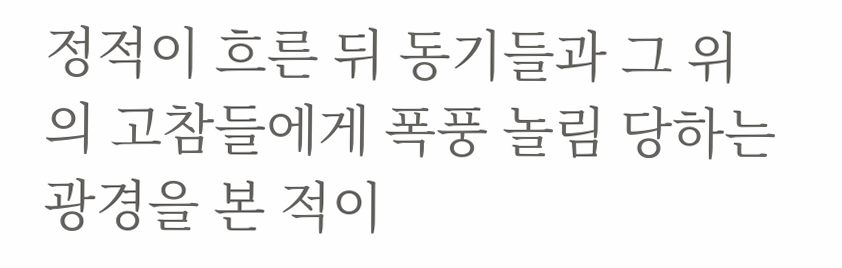정적이 흐른 뒤 동기들과 그 위의 고참들에게 폭풍 놀림 당하는 광경을 본 적이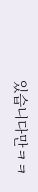있습니다만ㅋㅋ